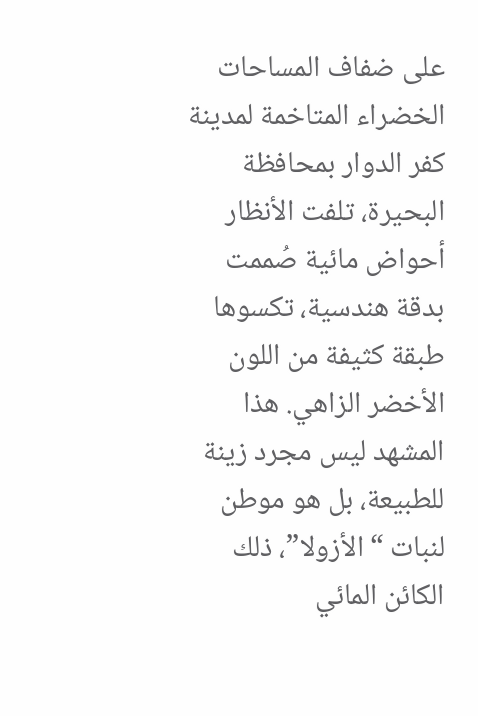على ضفاف المساحات الخضراء المتاخمة لمدينة كفر الدوار بمحافظة البحيرة، تلفت الأنظار أحواض مائية صُممت بدقة هندسية، تكسوها طبقة كثيفة من اللون الأخضر الزاهي. هذا المشهد ليس مجرد زينة للطبيعة، بل هو موطن لنبات “الأزولا”، ذلك الكائن المائي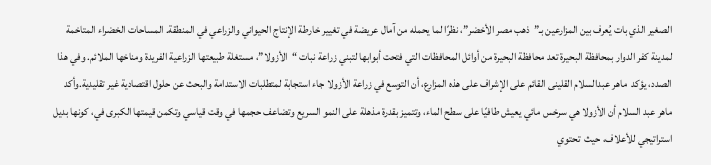الصغير الذي بات يُعرف بين المزارعين بـ”ذهب مصر الأخضر”، نظرًا لما يحمله من آمال عريضة في تغيير خارطة الإنتاج الحيواني والزراعي في المنطقة. المساحات الخضراء المتاخمة لمدينة كفر الدوار بمحافظة البحيرة تعد محافظة البحيرة من أوائل المحافظات التي فتحت أبوابها لتبني زراعة نبات “الأزولا”، مستغلة طبيعتها الزراعية الفريدة ومناخها الملائم. وفي هذا الصدد، يؤكد  ماهر عبدالسلام القلينى القائم على الإشراف على هذه المزارع، أن التوسع في زراعة الأزولا جاء استجابة لمتطلبات الاستدامة والبحث عن حلول اقتصادية غير تقليدية.وأكد ماهر عبد السلام أن الأزولا هي سرخس مائي يعيش طافيًا على سطح الماء، وتتميز بقدرة مذهلة على النمو السريع وتضاعف حجمها في وقت قياسي وتكمن قيمتها الكبرى في، كونها بديل استراتيجي للأعلاف، حيث  تحتوي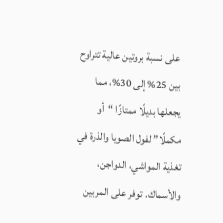على نسبة بروتين عالية تتراوح بين 25% إلى 30%، مما يجعلها بديلًا ممتازًا “أو مكملًا” لفول الصويا والذرة في تغذية المواشي، الدواجن، والأسماك. توفر على المربين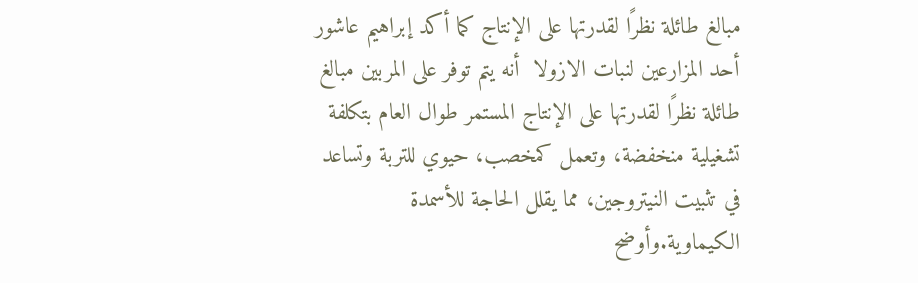مبالغ طائلة نظرًا لقدرتها على الإنتاج كما أكد إبراهيم عاشور أحد المزارعين لنبات الازولا  أنه يتم توفر على المربين مبالغ طائلة نظرًا لقدرتها على الإنتاج المستمر طوال العام بتكلفة تشغيلية منخفضة، وتعمل كمخصب، حيوي للتربة وتساعد في تثبيت النيتروجين، مما يقلل الحاجة للأسمدة الكيماوية.وأوضح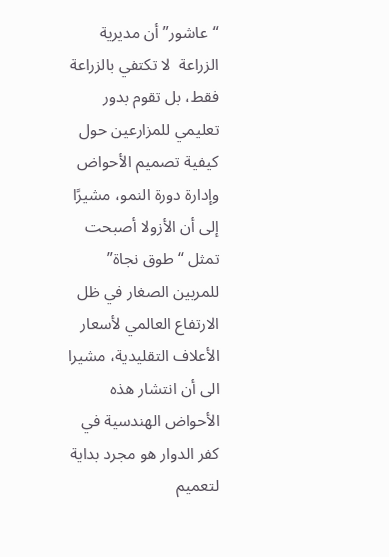“عاشور” أن مديرية الزراعة  لا تكتفي بالزراعة فقط، بل تقوم بدور تعليمي للمزارعين حول كيفية تصميم الأحواض وإدارة دورة النمو، مشيرًا إلى أن الأزولا أصبحت تمثل “طوق نجاة” للمربين الصغار في ظل الارتفاع العالمي لأسعار الأعلاف التقليدية، مشيرا الى أن انتشار هذه الأحواض الهندسية في كفر الدوار هو مجرد بداية لتعميم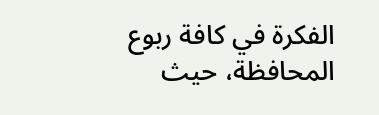الفكرة في كافة ربوع المحافظة، حيث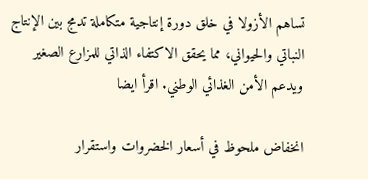تساهم الأزولا في خلق دورة إنتاجية متكاملة تدمج بين الإنتاج النباتي والحيواني، مما يحقق الاكتفاء الذاتي للمزارع الصغير ويدعم الأمن الغذائي الوطني. اقرأ ايضا

انخفاض ملحوظ في أسعار الخضروات واستقرار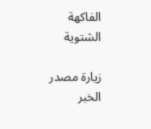الفاكهة الشتوية

زيارة مصدر الخبر